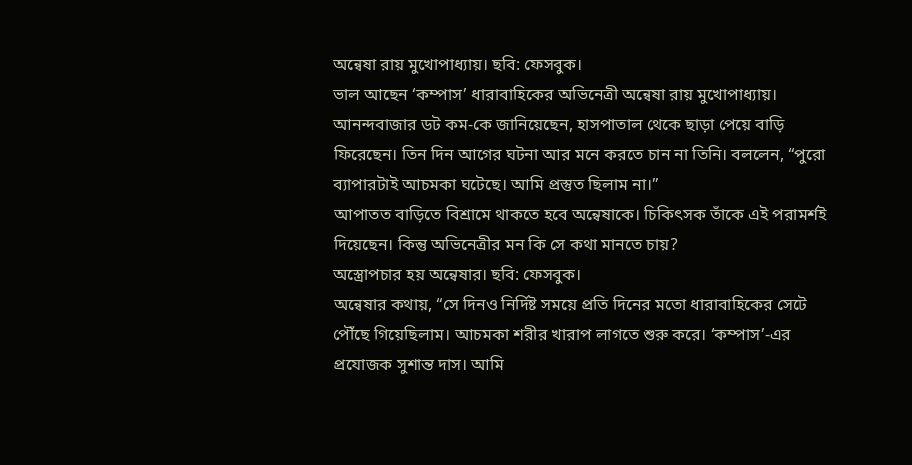অন্বেষা রায় মুখোপাধ্যায়। ছবি: ফেসবুক।
ভাল আছেন ‘কম্পাস’ ধারাবাহিকের অভিনেত্রী অন্বেষা রায় মুখোপাধ্যায়। আনন্দবাজার ডট কম-কে জানিয়েছেন, হাসপাতাল থেকে ছাড়া পেয়ে বাড়ি ফিরেছেন। তিন দিন আগের ঘটনা আর মনে করতে চান না তিনি। বললেন, “পুরো ব্যাপারটাই আচমকা ঘটেছে। আমি প্রস্তুত ছিলাম না।”
আপাতত বাড়িতে বিশ্রামে থাকতে হবে অন্বেষাকে। চিকিৎসক তাঁকে এই পরামর্শই দিয়েছেন। কিন্তু অভিনেত্রীর মন কি সে কথা মানতে চায়?
অস্ত্রোপচার হয় অন্বেষার। ছবি: ফেসবুক।
অন্বেষার কথায়, “সে দিনও নির্দিষ্ট সময়ে প্রতি দিনের মতো ধারাবাহিকের সেটে পৌঁছে গিয়েছিলাম। আচমকা শরীর খারাপ লাগতে শুরু করে। ‘কম্পাস’-এর প্রযোজক সুশান্ত দাস। আমি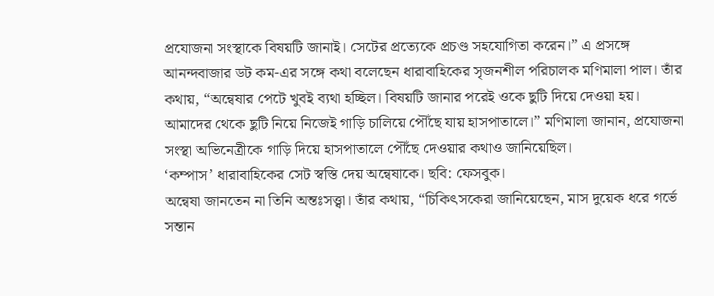প্রযোজনা সংস্থাকে বিষয়টি জানাই। সেটের প্রত্যেকে প্রচণ্ড সহযোগিতা করেন।” এ প্রসঙ্গে আনন্দবাজার ডট কম-এর সঙ্গে কথা বলেছেন ধারাবাহিকের সৃজনশীল পরিচালক মণিমালা পাল। তাঁর কথায়, “অন্বেষার পেটে খুবই ব্যথা হচ্ছিল। বিষয়টি জানার পরেই ওকে ছুটি দিয়ে দেওয়া হয়। আমাদের থেকে ছুটি নিয়ে নিজেই গাড়ি চালিয়ে পৌঁছে যায় হাসপাতালে।” মণিমালা জানান, প্রযোজনা সংস্থা অভিনেত্রীকে গাড়ি দিয়ে হাসপাতালে পৌঁছে দেওয়ার কথাও জানিয়েছিল।
‘কম্পাস’ ধারাবাহিকের সেট স্বস্তি দেয় অন্বেষাকে। ছবি: ফেসবুক।
অন্বেষা জানতেন না তিনি অন্তঃসত্ত্বা। তাঁর কথায়, “চিকিৎসকেরা জানিয়েছেন, মাস দুয়েক ধরে গর্ভে সন্তান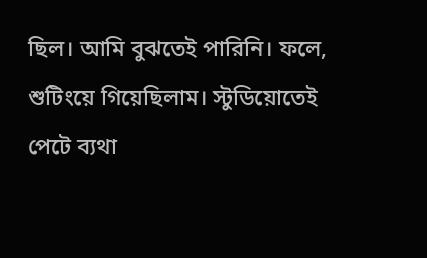ছিল। আমি বুঝতেই পারিনি। ফলে, শুটিংয়ে গিয়েছিলাম। স্টুডিয়োতেই পেটে ব্যথা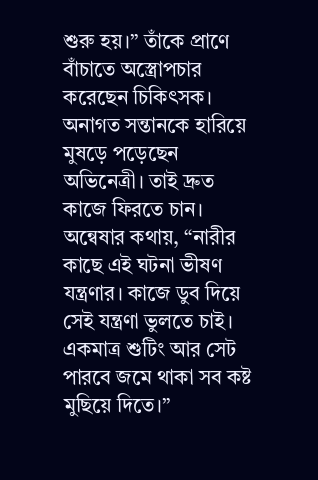শুরু হয়।” তাঁকে প্রাণে বাঁচাতে অস্ত্রোপচার করেছেন চিকিৎসক। অনাগত সন্তানকে হারিয়ে মুষড়ে পড়েছেন অভিনেত্রী। তাই দ্রুত কাজে ফিরতে চান। অন্বেষার কথায়, “নারীর কাছে এই ঘটনা ভীষণ যন্ত্রণার। কাজে ডুব দিয়ে সেই যন্ত্রণা ভুলতে চাই। একমাত্র শুটিং আর সেট পারবে জমে থাকা সব কষ্ট মুছিয়ে দিতে।”